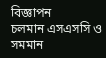বিজ্ঞাপন
চলমান এসএসসি ও সমমান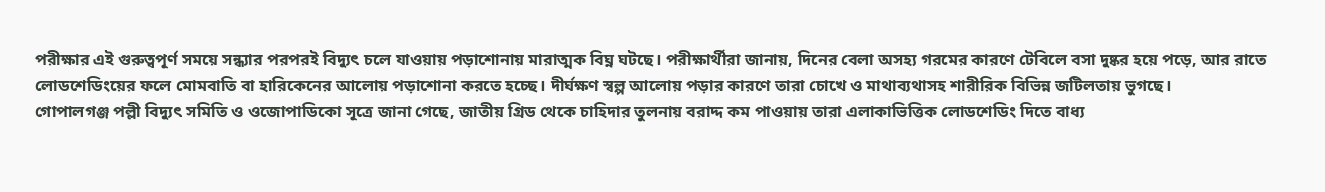পরীক্ষার এই গুরুত্বপূর্ণ সময়ে সন্ধ্যার পরপরই বিদ্যুৎ চলে যাওয়ায় পড়াশোনায় মারাত্মক বিঘ্ন ঘটছে। পরীক্ষার্থীরা জানায়, দিনের বেলা অসহ্য গরমের কারণে টেবিলে বসা দুষ্কর হয়ে পড়ে, আর রাতে লোডশেডিংয়ের ফলে মোমবাতি বা হারিকেনের আলোয় পড়াশোনা করতে হচ্ছে। দীর্ঘক্ষণ স্বল্প আলোয় পড়ার কারণে তারা চোখে ও মাথাব্যথাসহ শারীরিক বিভিন্ন জটিলতায় ভুগছে।
গোপালগঞ্জ পল্লী বিদ্যুৎ সমিতি ও ওজোপাডিকো সূত্রে জানা গেছে, জাতীয় গ্রিড থেকে চাহিদার তুলনায় বরাদ্দ কম পাওয়ায় তারা এলাকাভিত্তিক লোডশেডিং দিতে বাধ্য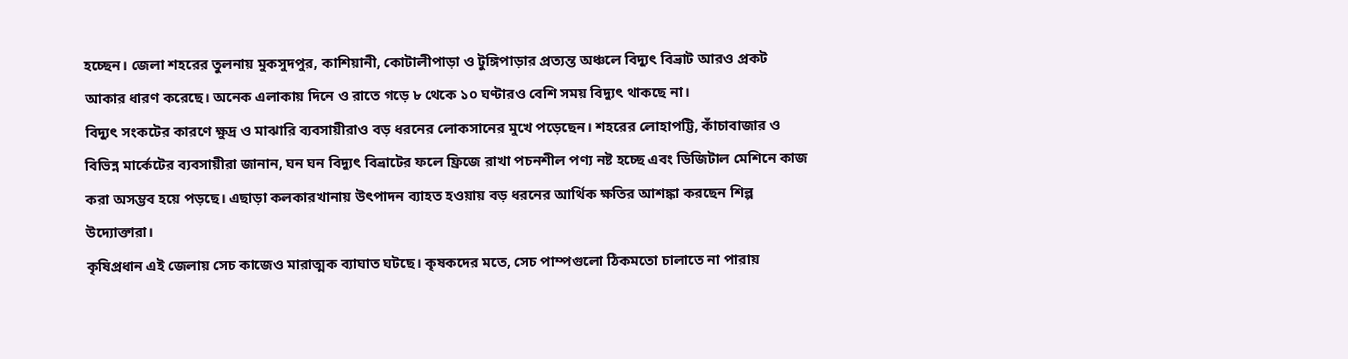হচ্ছেন। জেলা শহরের তুলনায় মুকসুদপুর, কাশিয়ানী, কোটালীপাড়া ও টুঙ্গিপাড়ার প্রত্যন্ত অঞ্চলে বিদ্যুৎ বিভ্রাট আরও প্রকট আকার ধারণ করেছে। অনেক এলাকায় দিনে ও রাতে গড়ে ৮ থেকে ১০ ঘণ্টারও বেশি সময় বিদ্যুৎ থাকছে না।
বিদ্যুৎ সংকটের কারণে ক্ষুদ্র ও মাঝারি ব্যবসায়ীরাও বড় ধরনের লোকসানের মুখে পড়েছেন। শহরের লোহাপট্টি, কাঁচাবাজার ও বিভিন্ন মার্কেটের ব্যবসায়ীরা জানান, ঘন ঘন বিদ্যুৎ বিভ্রাটের ফলে ফ্রিজে রাখা পচনশীল পণ্য নষ্ট হচ্ছে এবং ডিজিটাল মেশিনে কাজ করা অসম্ভব হয়ে পড়ছে। এছাড়া কলকারখানায় উৎপাদন ব্যাহত হওয়ায় বড় ধরনের আর্থিক ক্ষতির আশঙ্কা করছেন শিল্প উদ্যোক্তারা।
কৃষিপ্রধান এই জেলায় সেচ কাজেও মারাত্মক ব্যাঘাত ঘটছে। কৃষকদের মতে, সেচ পাম্পগুলো ঠিকমতো চালাতে না পারায়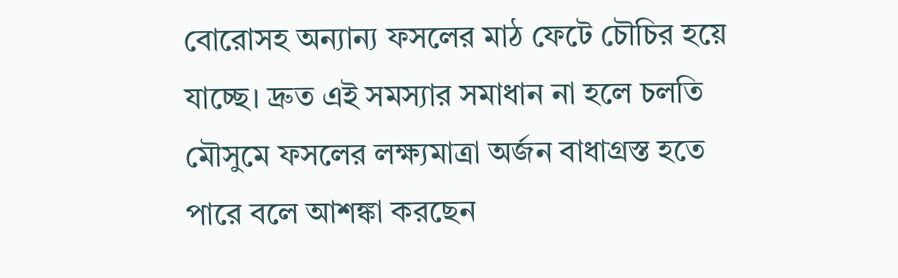বোরোসহ অন্যান্য ফসলের মাঠ ফেটে চৌচির হয়ে যাচ্ছে। দ্রুত এই সমস্যার সমাধান না হলে চলতি মৌসুমে ফসলের লক্ষ্যমাত্রা অর্জন বাধাগ্রস্ত হতে পারে বলে আশঙ্কা করছেন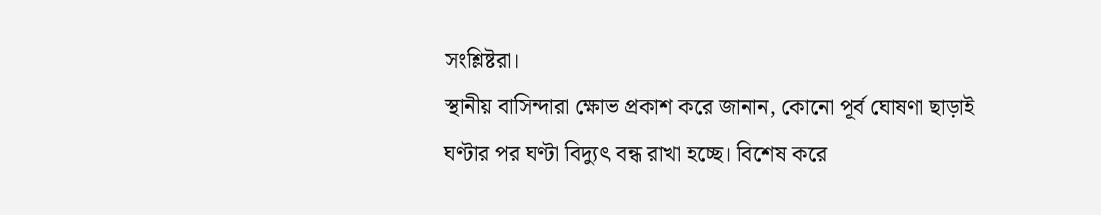সংশ্লিষ্টরা।
স্থানীয় বাসিন্দারা ক্ষোভ প্রকাশ করে জানান, কোনো পূর্ব ঘোষণা ছাড়াই ঘণ্টার পর ঘণ্টা বিদ্যুৎ বন্ধ রাখা হচ্ছে। বিশেষ করে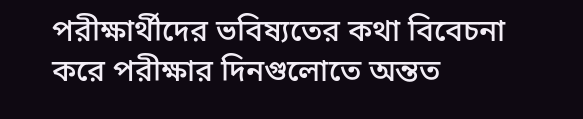পরীক্ষার্থীদের ভবিষ্যতের কথা বিবেচনা করে পরীক্ষার দিনগুলোতে অন্তত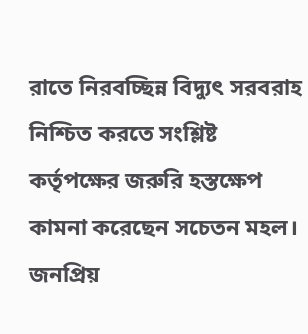রাতে নিরবচ্ছিন্ন বিদ্যুৎ সরবরাহ নিশ্চিত করতে সংশ্লিষ্ট কর্তৃপক্ষের জরুরি হস্তক্ষেপ কামনা করেছেন সচেতন মহল।
জনপ্রিয়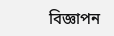বিজ্ঞাপন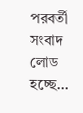পরবর্তী সংবাদ লোড হচ্ছে...